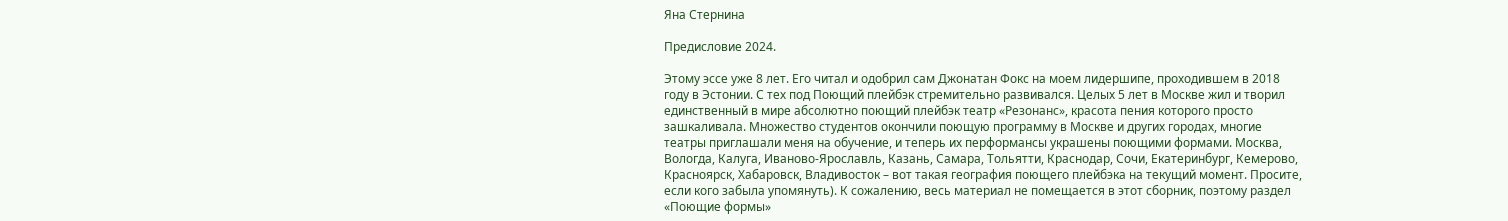Яна Стернина

Предисловие 2024.

Этому эссе уже 8 лет. Его читал и одобрил сам Джонатан Фокс на моем лидершипе, проходившем в 2018 году в Эстонии. С тех под Поющий плейбэк стремительно развивался. Целых 5 лет в Москве жил и творил единственный в мире абсолютно поющий плейбэк театр «Резонанс», красота пения которого просто зашкаливала. Множество студентов окончили поющую программу в Москве и других городах, многие театры приглашали меня на обучение, и теперь их перформансы украшены поющими формами. Москва, Вологда, Калуга, Иваново-Ярославль, Казань, Самара, Тольятти, Краснодар, Сочи, Екатеринбург, Кемерово, Красноярск, Хабаровск, Владивосток – вот такая география поющего плейбэка на текущий момент. Просите, если кого забыла упомянуть). К сожалению, весь материал не помещается в этот сборник, поэтому раздел «Поющие формы»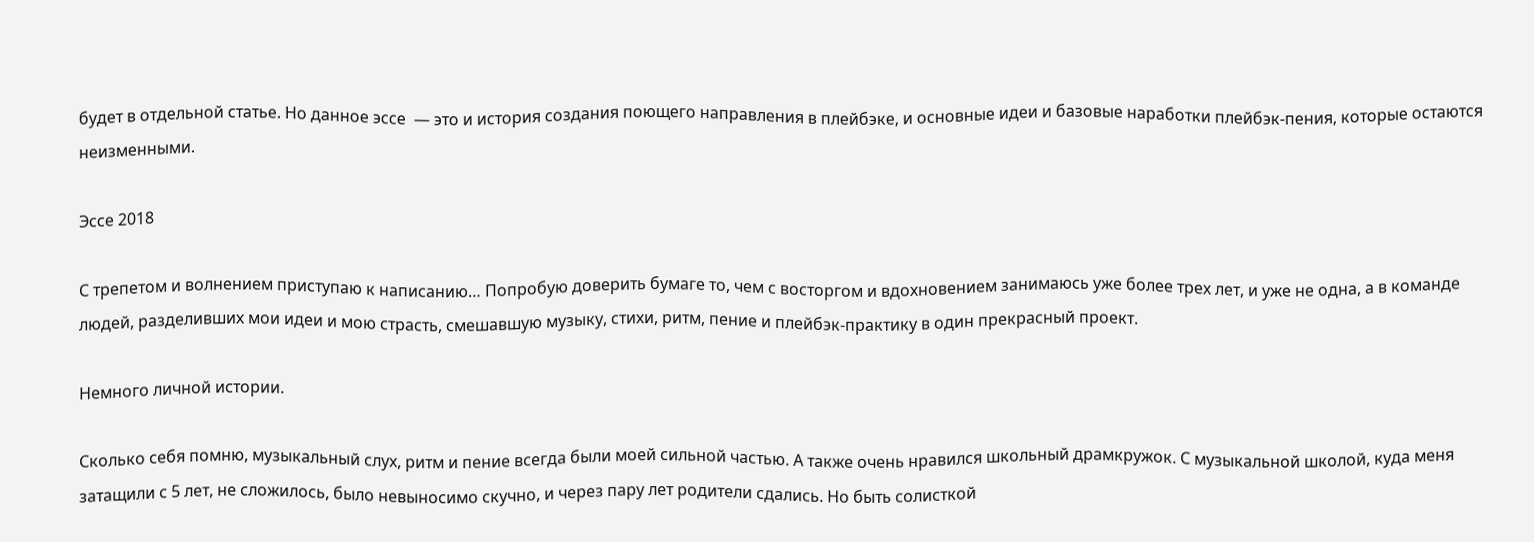будет в отдельной статье. Но данное эссе  — это и история создания поющего направления в плейбэке, и основные идеи и базовые наработки плейбэк-пения, которые остаются неизменными.

Эссе 2018

С трепетом и волнением приступаю к написанию… Попробую доверить бумаге то, чем с восторгом и вдохновением занимаюсь уже более трех лет, и уже не одна, а в команде людей, разделивших мои идеи и мою страсть, смешавшую музыку, стихи, ритм, пение и плейбэк-практику в один прекрасный проект.

Немного личной истории.

Сколько себя помню, музыкальный слух, ритм и пение всегда были моей сильной частью. А также очень нравился школьный драмкружок. С музыкальной школой, куда меня затащили с 5 лет, не сложилось, было невыносимо скучно, и через пару лет родители сдались. Но быть солисткой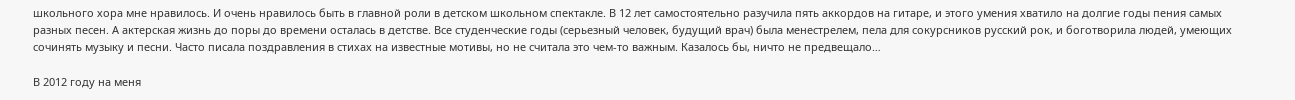школьного хора мне нравилось. И очень нравилось быть в главной роли в детском школьном спектакле. В 12 лет самостоятельно разучила пять аккордов на гитаре, и этого умения хватило на долгие годы пения самых разных песен. А актерская жизнь до поры до времени осталась в детстве. Все студенческие годы (серьезный человек, будущий врач) была менестрелем, пела для сокурсников русский рок, и боготворила людей, умеющих сочинять музыку и песни. Часто писала поздравления в стихах на известные мотивы, но не считала это чем-то важным. Казалось бы, ничто не предвещало…

В 2012 году на меня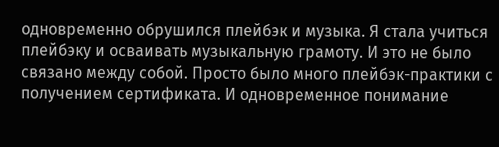одновременно обрушился плейбэк и музыка. Я стала учиться плейбэку и осваивать музыкальную грамоту. И это не было связано между собой. Просто было много плейбэк-практики с получением сертификата. И одновременное понимание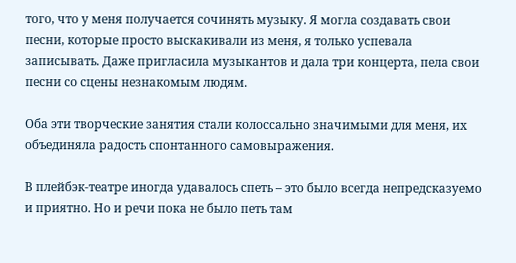того, что у меня получается сочинять музыку. Я могла создавать свои песни, которые просто выскакивали из меня, я только успевала записывать. Даже пригласила музыкантов и дала три концерта, пела свои песни со сцены незнакомым людям.

Оба эти творческие занятия стали колоссально значимыми для меня, их объединяла радость спонтанного самовыражения.

В плейбэк-театре иногда удавалось спеть – это было всегда непредсказуемо и приятно. Но и речи пока не было петь там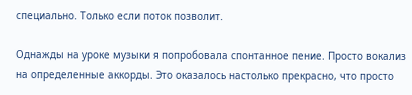специально. Только если поток позволит.

Однажды на уроке музыки я попробовала спонтанное пение. Просто вокализ на определенные аккорды. Это оказалось настолько прекрасно, что просто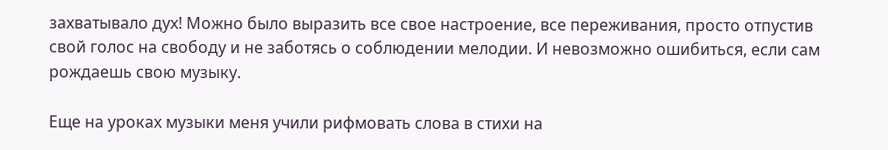захватывало дух! Можно было выразить все свое настроение, все переживания, просто отпустив свой голос на свободу и не заботясь о соблюдении мелодии. И невозможно ошибиться, если сам рождаешь свою музыку.

Еще на уроках музыки меня учили рифмовать слова в стихи на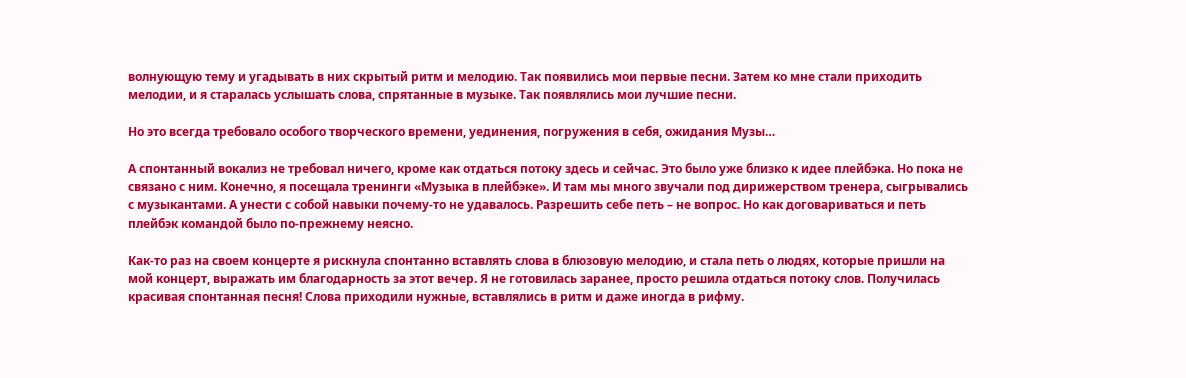волнующую тему и угадывать в них скрытый ритм и мелодию. Так появились мои первые песни. Затем ко мне стали приходить мелодии, и я старалась услышать слова, спрятанные в музыке. Так появлялись мои лучшие песни.

Но это всегда требовало особого творческого времени, уединения, погружения в себя, ожидания Музы…

А спонтанный вокализ не требовал ничего, кроме как отдаться потоку здесь и сейчас. Это было уже близко к идее плейбэка. Но пока не связано с ним. Конечно, я посещала тренинги «Музыка в плейбэке». И там мы много звучали под дирижерством тренера, сыгрывались с музыкантами. А унести с собой навыки почему-то не удавалось. Разрешить себе петь – не вопрос. Но как договариваться и петь плейбэк командой было по-прежнему неясно.

Как-то раз на своем концерте я рискнула спонтанно вставлять слова в блюзовую мелодию, и стала петь о людях, которые пришли на мой концерт, выражать им благодарность за этот вечер. Я не готовилась заранее, просто решила отдаться потоку слов. Получилась красивая спонтанная песня! Слова приходили нужные, вставлялись в ритм и даже иногда в рифму.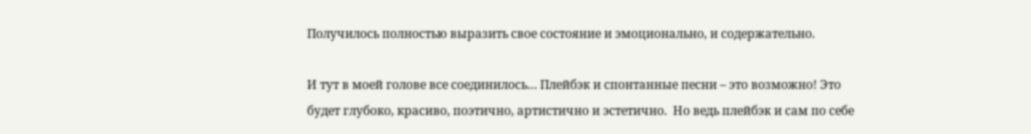Получилось полностью выразить свое состояние и эмоционально, и содержательно.

И тут в моей голове все соединилось… Плейбэк и спонтанные песни – это возможно! Это будет глубоко, красиво, поэтично, артистично и эстетично.  Но ведь плейбэк и сам по себе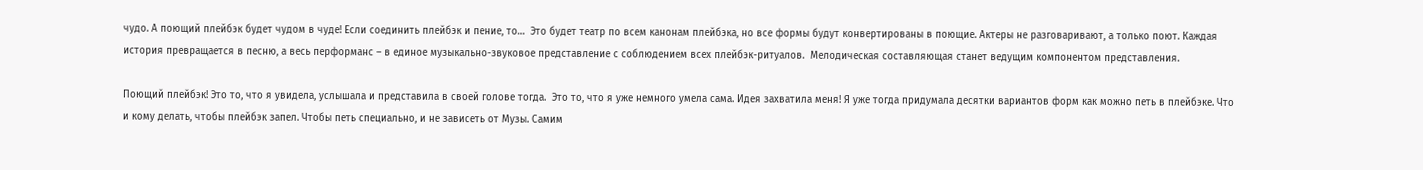чудо. А поющий плейбэк будет чудом в чуде! Если соединить плейбэк и пение, то…  Это будет театр по всем канонам плейбэка, но все формы будут конвертированы в поющие. Актеры не разговаривают, а только поют. Каждая история превращается в песню, а весь перформанс – в единое музыкально-звуковое представление с соблюдением всех плейбэк-ритуалов.  Мелодическая составляющая станет ведущим компонентом представления.

Поющий плейбэк! Это то, что я увидела, услышала и представила в своей голове тогда.  Это то, что я уже немного умела сама. Идея захватила меня! Я уже тогда придумала десятки вариантов форм как можно петь в плейбэке. Что и кому делать, чтобы плейбэк запел. Чтобы петь специально, и не зависеть от Музы. Самим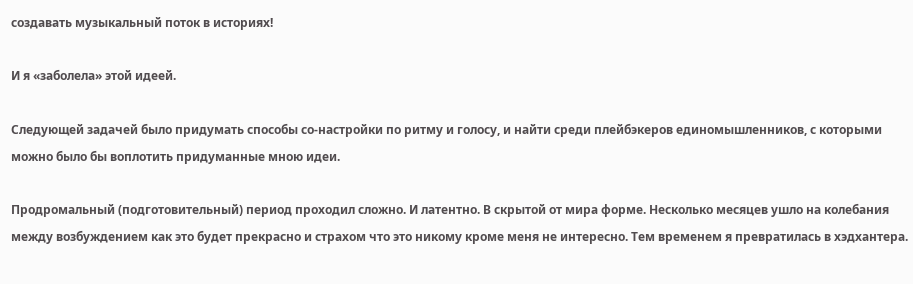создавать музыкальный поток в историях!

И я «заболела» этой идеей.

Следующей задачей было придумать способы со-настройки по ритму и голосу, и найти среди плейбэкеров единомышленников, с которыми можно было бы воплотить придуманные мною идеи.

Продромальный (подготовительный) период проходил сложно. И латентно. В скрытой от мира форме. Несколько месяцев ушло на колебания между возбуждением как это будет прекрасно и страхом что это никому кроме меня не интересно. Тем временем я превратилась в хэдхантера.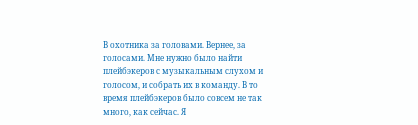В охотника за головами. Вернее, за голосами. Мне нужно было найти плейбэкеров с музыкальным слухом и голосом, и собрать их в команду. В то время плейбэкеров было совсем не так много, как сейчас. Я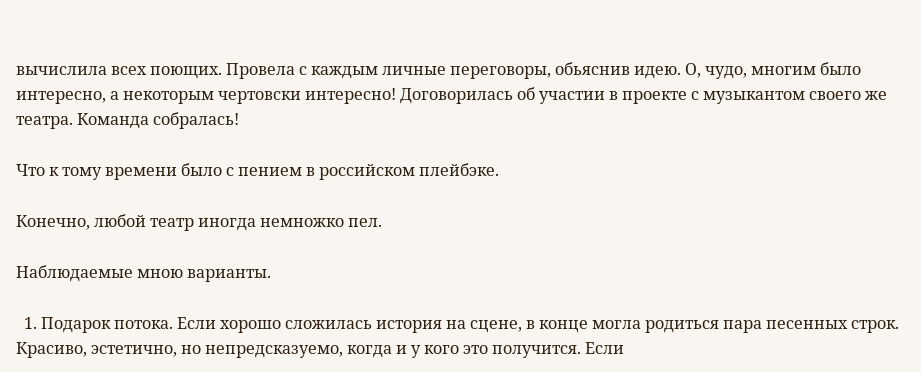вычислила всех поющих. Провела с каждым личные переговоры, обьяснив идею. О, чудо, многим было интересно, а некоторым чертовски интересно! Договорилась об участии в проекте с музыкантом своего же театра. Команда собралась!

Что к тому времени было с пением в российском плейбэке.

Конечно, любой театр иногда немножко пел.

Наблюдаемые мною варианты.

  1. Подарок потока. Если хорошо сложилась история на сцене, в конце могла родиться пара песенных строк. Красиво, эстетично, но непредсказуемо, когда и у кого это получится. Если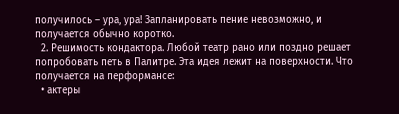получилось – ура, ура! Запланировать пение невозможно, и получается обычно коротко.
  2. Решимость кондактора. Любой театр рано или поздно решает попробовать петь в Палитре. Эта идея лежит на поверхности. Что получается на перформансе:
  • актеры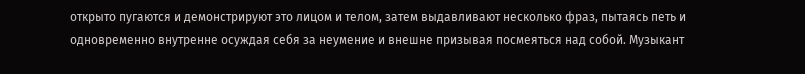открыто пугаются и демонстрируют это лицом и телом, затем выдавливают несколько фраз, пытаясь петь и одновременно внутренне осуждая себя за неумение и внешне призывая посмеяться над собой. Музыкант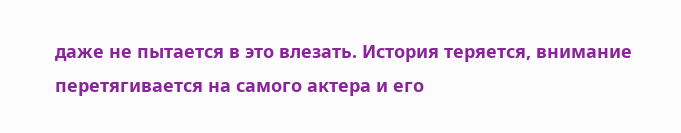даже не пытается в это влезать. История теряется, внимание перетягивается на самого актера и его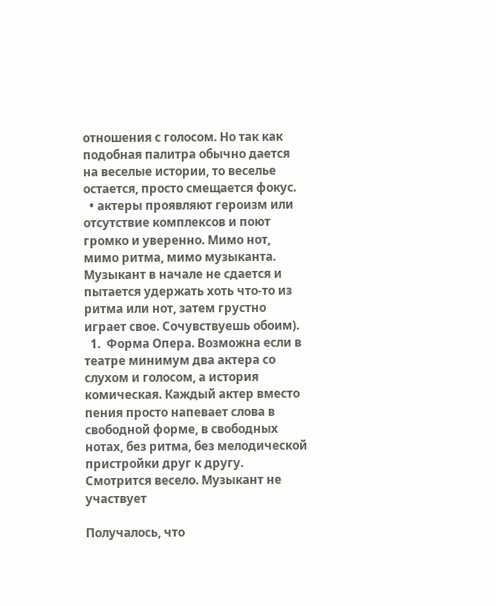отношения с голосом. Но так как подобная палитра обычно дается на веселые истории, то веселье остается, просто смещается фокус.
  • актеры проявляют героизм или отсутствие комплексов и поют громко и уверенно. Мимо нот, мимо ритма, мимо музыканта. Музыкант в начале не сдается и пытается удержать хоть что-то из ритма или нот, затем грустно играет свое. Сочувствуешь обоим).
  1.  Форма Опера. Возможна если в театре минимум два актера со слухом и голосом, а история комическая. Каждый актер вместо пения просто напевает слова в свободной форме, в свободных нотах, без ритма, без мелодической пристройки друг к другу. Смотрится весело. Музыкант не участвует

Получалось, что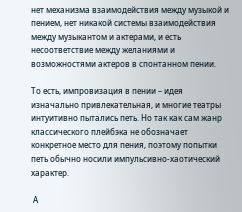нет механизма взаимодействия между музыкой и пением, нет никакой системы взаимодействия между музыкантом и актерами, и есть несоответствие между желаниями и возможностями актеров в спонтанном пении.

То есть, импровизация в пении – идея изначально привлекательная, и многие театры интуитивно пытались петь. Но так как сам жанр классического плейбэка не обозначает конкретное место для пения, поэтому попытки петь обычно носили импульсивно-хаотический характер.

 А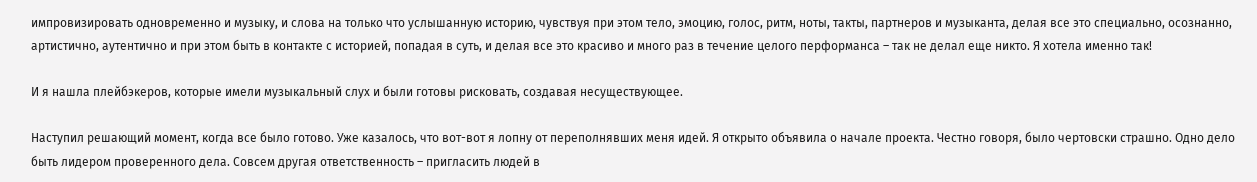импровизировать одновременно и музыку, и слова на только что услышанную историю, чувствуя при этом тело, эмоцию, голос, ритм, ноты, такты, партнеров и музыканта, делая все это специально, осознанно, артистично, аутентично и при этом быть в контакте с историей, попадая в суть, и делая все это красиво и много раз в течение целого перформанса – так не делал еще никто. Я хотела именно так!

И я нашла плейбэкеров, которые имели музыкальный слух и были готовы рисковать, создавая несуществующее.

Наступил решающий момент, когда все было готово. Уже казалось, что вот-вот я лопну от переполнявших меня идей. Я открыто объявила о начале проекта. Честно говоря, было чертовски страшно. Одно дело быть лидером проверенного дела. Совсем другая ответственность – пригласить людей в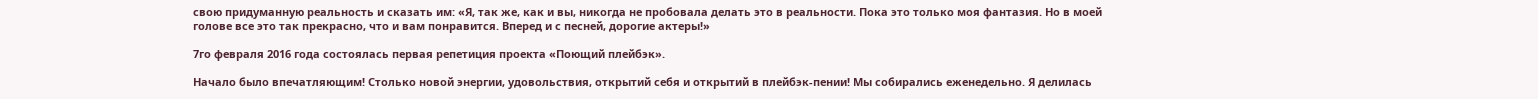свою придуманную реальность и сказать им: «Я, так же, как и вы, никогда не пробовала делать это в реальности. Пока это только моя фантазия. Но в моей голове все это так прекрасно, что и вам понравится. Вперед и с песней, дорогие актеры!»

7го февраля 2016 года состоялась первая репетиция проекта «Поющий плейбэк».

Начало было впечатляющим! Столько новой энергии, удовольствия, открытий себя и открытий в плейбэк-пении! Мы собирались еженедельно. Я делилась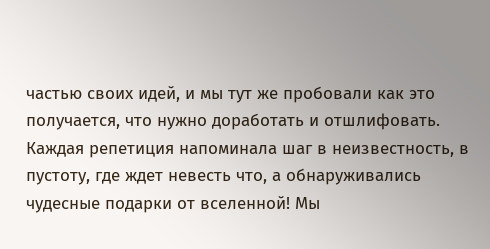частью своих идей, и мы тут же пробовали как это получается, что нужно доработать и отшлифовать. Каждая репетиция напоминала шаг в неизвестность, в пустоту, где ждет невесть что, а обнаруживались чудесные подарки от вселенной! Мы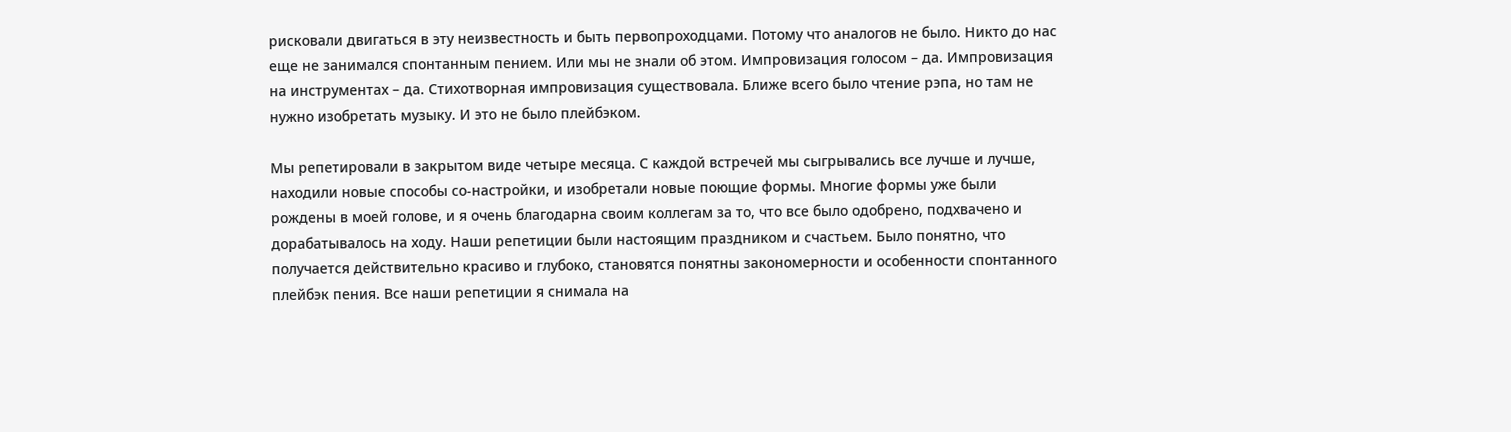рисковали двигаться в эту неизвестность и быть первопроходцами. Потому что аналогов не было. Никто до нас еще не занимался спонтанным пением. Или мы не знали об этом. Импровизация голосом – да. Импровизация на инструментах – да. Стихотворная импровизация существовала. Ближе всего было чтение рэпа, но там не нужно изобретать музыку. И это не было плейбэком.

Мы репетировали в закрытом виде четыре месяца. С каждой встречей мы сыгрывались все лучше и лучше, находили новые способы со-настройки, и изобретали новые поющие формы. Многие формы уже были рождены в моей голове, и я очень благодарна своим коллегам за то, что все было одобрено, подхвачено и дорабатывалось на ходу. Наши репетиции были настоящим праздником и счастьем. Было понятно, что получается действительно красиво и глубоко, становятся понятны закономерности и особенности спонтанного плейбэк пения. Все наши репетиции я снимала на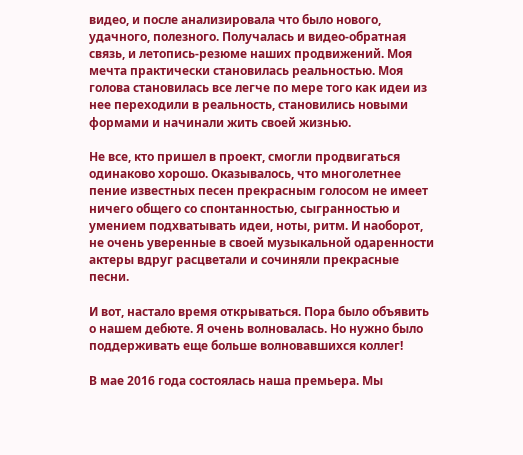видео, и после анализировала что было нового, удачного, полезного. Получалась и видео-обратная связь, и летопись-резюме наших продвижений. Моя мечта практически становилась реальностью. Моя голова становилась все легче по мере того как идеи из нее переходили в реальность, становились новыми формами и начинали жить своей жизнью.

Не все, кто пришел в проект, смогли продвигаться одинаково хорошо. Оказывалось, что многолетнее пение известных песен прекрасным голосом не имеет ничего общего со спонтанностью, сыгранностью и умением подхватывать идеи, ноты, ритм. И наоборот, не очень уверенные в своей музыкальной одаренности актеры вдруг расцветали и сочиняли прекрасные песни.

И вот, настало время открываться. Пора было объявить о нашем дебюте. Я очень волновалась. Но нужно было поддерживать еще больше волновавшихся коллег!

В мае 2016 года состоялась наша премьера. Мы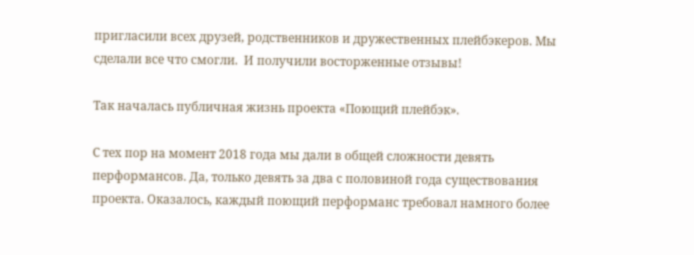пригласили всех друзей, родственников и дружественных плейбэкеров. Мы сделали все что смогли.  И получили восторженные отзывы!

Так началась публичная жизнь проекта «Поющий плейбэк».

С тех пор на момент 2018 года мы дали в общей сложности девять перформансов. Да, только девять за два с половиной года существования проекта. Оказалось, каждый поющий перформанс требовал намного более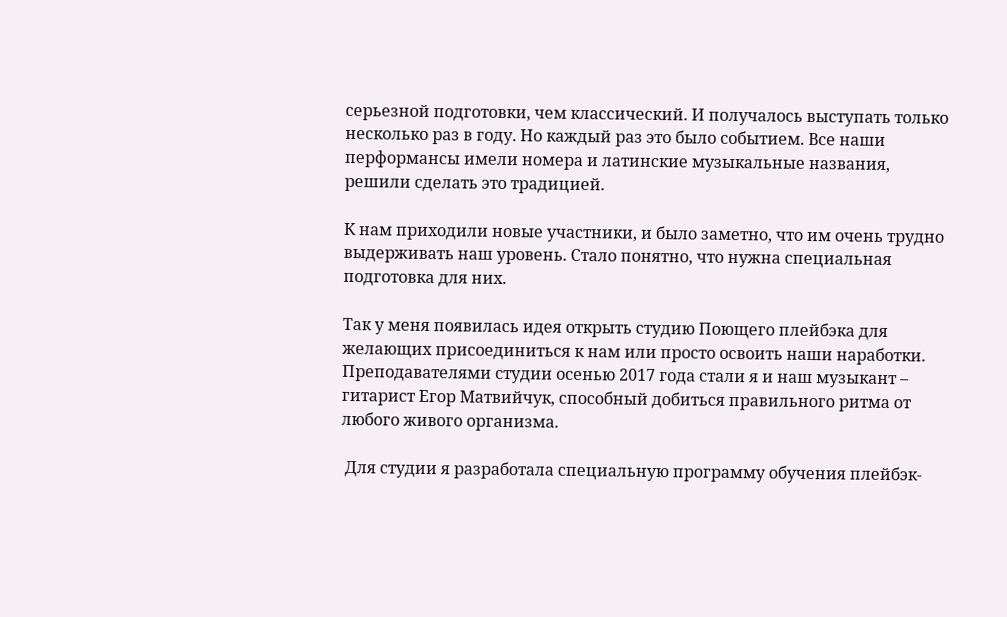серьезной подготовки, чем классический. И получалось выступать только несколько раз в году. Но каждый раз это было событием. Все наши перформансы имели номера и латинские музыкальные названия, решили сделать это традицией.

К нам приходили новые участники, и было заметно, что им очень трудно выдерживать наш уровень. Стало понятно, что нужна специальная подготовка для них.

Так у меня появилась идея открыть студию Поющего плейбэка для желающих присоединиться к нам или просто освоить наши наработки. Преподавателями студии осенью 2017 года стали я и наш музыкант – гитарист Егор Матвийчук, способный добиться правильного ритма от любого живого организма.

 Для студии я разработала специальную программу обучения плейбэк-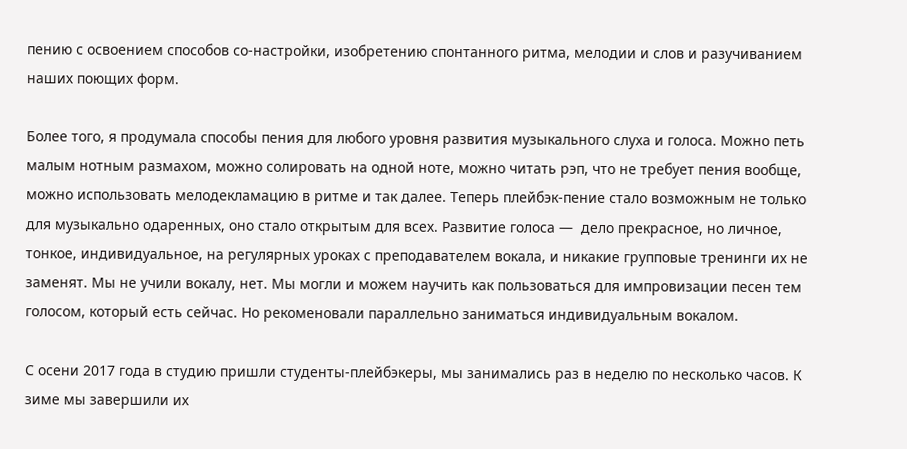пению с освоением способов со-настройки, изобретению спонтанного ритма, мелодии и слов и разучиванием наших поющих форм.

Более того, я продумала способы пения для любого уровня развития музыкального слуха и голоса. Можно петь малым нотным размахом, можно солировать на одной ноте, можно читать рэп, что не требует пения вообще, можно использовать мелодекламацию в ритме и так далее. Теперь плейбэк-пение стало возможным не только для музыкально одаренных, оно стало открытым для всех. Развитие голоса —  дело прекрасное, но личное, тонкое, индивидуальное, на регулярных уроках с преподавателем вокала, и никакие групповые тренинги их не заменят. Мы не учили вокалу, нет. Мы могли и можем научить как пользоваться для импровизации песен тем голосом, который есть сейчас. Но рекоменовали параллельно заниматься индивидуальным вокалом.

С осени 2017 года в студию пришли студенты-плейбэкеры, мы занимались раз в неделю по несколько часов. К зиме мы завершили их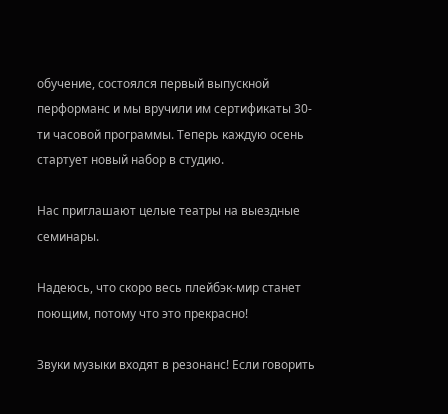обучение, состоялся первый выпускной перформанс и мы вручили им сертификаты 30-ти часовой программы. Теперь каждую осень стартует новый набор в студию.

Нас приглашают целые театры на выездные семинары.

Надеюсь, что скоро весь плейбэк-мир станет поющим, потому что это прекрасно!

Звуки музыки входят в резонанс! Если говорить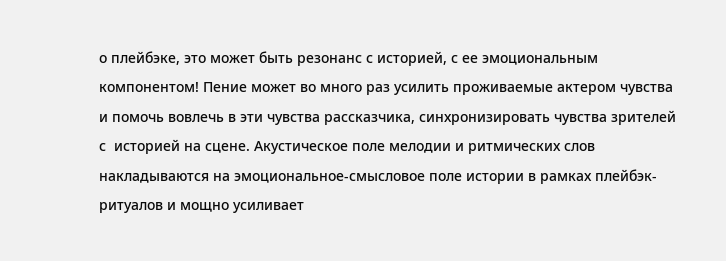о плейбэке, это может быть резонанс с историей, с ее эмоциональным компонентом! Пение может во много раз усилить проживаемые актером чувства и помочь вовлечь в эти чувства рассказчика, синхронизировать чувства зрителей с  историей на сцене. Акустическое поле мелодии и ритмических слов накладываются на эмоциональное-смысловое поле истории в рамках плейбэк-ритуалов и мощно усиливает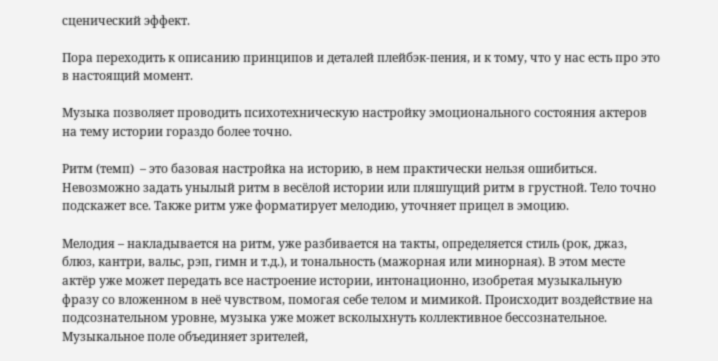сценический эффект.

Пора переходить к описанию принципов и деталей плейбэк-пения, и к тому, что у нас есть про это в настоящий момент.

Музыка позволяет проводить психотехническую настройку эмоционального состояния актеров на тему истории гораздо более точно.

Ритм (темп)  – это базовая настройка на историю, в нем практически нельзя ошибиться. Невозможно задать унылый ритм в весёлой истории или пляшущий ритм в грустной. Тело точно подскажет все. Также ритм уже форматирует мелодию, уточняет прицел в эмоцию.

Мелодия – накладывается на ритм, уже разбивается на такты, определяется стиль (рок, джаз, блюз, кантри, вальс, рэп, гимн и т.д.), и тональность (мажорная или минорная). В этом месте актёр уже может передать все настроение истории, интонационно, изобретая музыкальную фразу со вложенном в неё чувством, помогая себе телом и мимикой. Происходит воздействие на подсознательном уровне, музыка уже может всколыхнуть коллективное бессознательное. Музыкальное поле объединяет зрителей,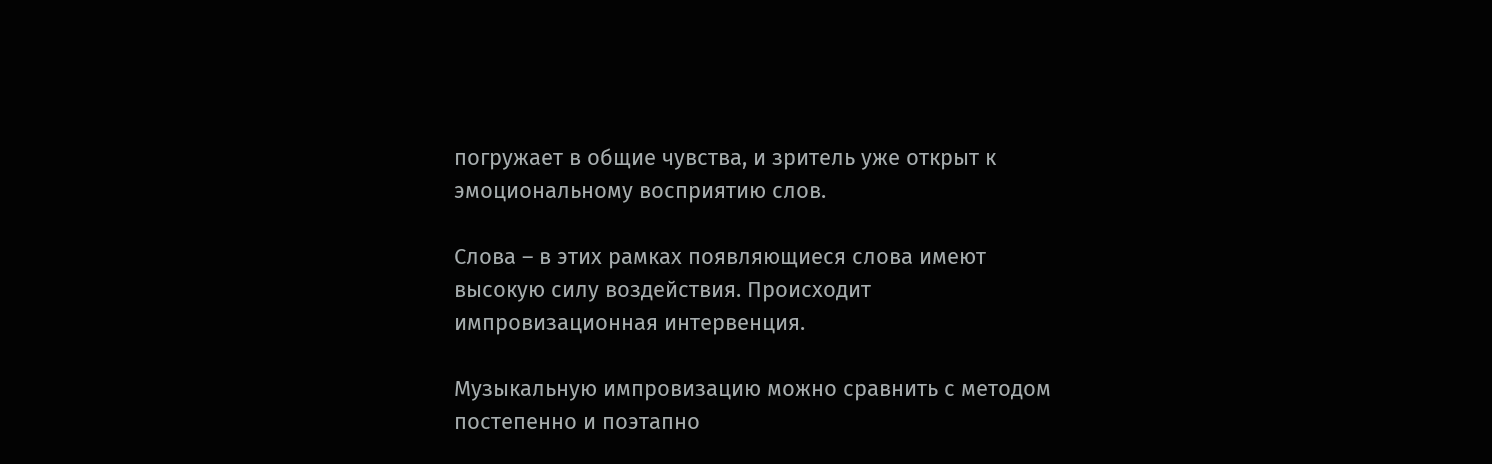погружает в общие чувства, и зритель уже открыт к эмоциональному восприятию слов.

Слова – в этих рамках появляющиеся слова имеют высокую силу воздействия. Происходит импровизационная интервенция.

Музыкальную импровизацию можно сравнить с методом постепенно и поэтапно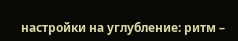настройки на углубление: ритм –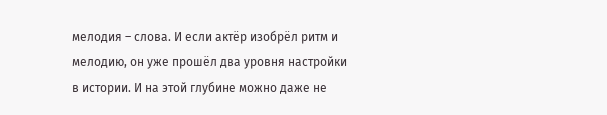мелодия – слова. И если актёр изобрёл ритм и мелодию, он уже прошёл два уровня настройки в истории. И на этой глубине можно даже не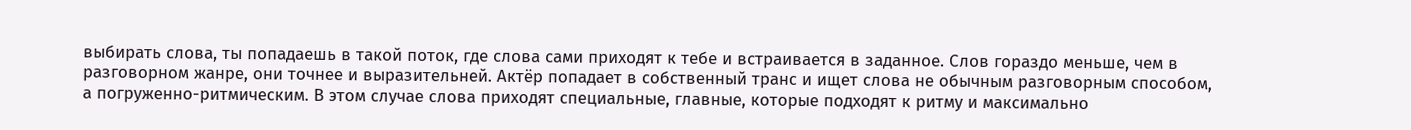выбирать слова, ты попадаешь в такой поток, где слова сами приходят к тебе и встраивается в заданное. Слов гораздо меньше, чем в разговорном жанре, они точнее и выразительней. Актёр попадает в собственный транс и ищет слова не обычным разговорным способом, а погруженно-ритмическим. В этом случае слова приходят специальные, главные, которые подходят к ритму и максимально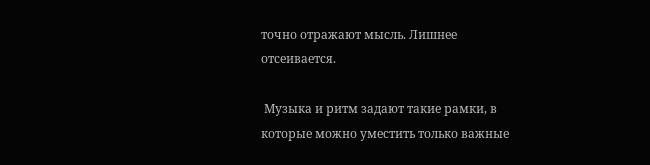точно отражают мысль. Лишнее отсеивается.

 Музыка и ритм задают такие рамки, в которые можно уместить только важные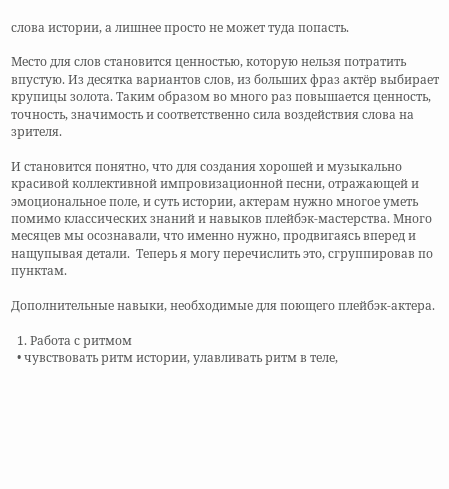слова истории, а лишнее просто не может туда попасть.

Место для слов становится ценностью, которую нельзя потратить впустую. Из десятка вариантов слов, из больших фраз актёр выбирает крупицы золота. Таким образом во много раз повышается ценность, точность, значимость и соответственно сила воздействия слова на зрителя.

И становится понятно, что для создания хорошей и музыкально красивой коллективной импровизационной песни, отражающей и эмоциональное поле, и суть истории, актерам нужно многое уметь помимо классических знаний и навыков плейбэк-мастерства. Много месяцев мы осознавали, что именно нужно, продвигаясь вперед и нащупывая детали.  Теперь я могу перечислить это, сгруппировав по пунктам.

Дополнительные навыки, необходимые для поющего плейбэк-актера.

  1. Работа с ритмом
  • чувствовать ритм истории, улавливать ритм в теле,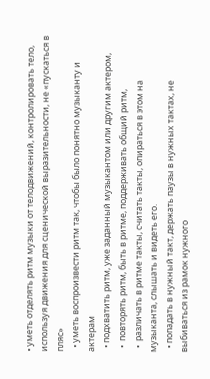• уметь отделять ритм музыки от телодвижений, контролировать тело, используя движения для сценической выразительности, не «пускаться в пляс»
  • уметь воспроизвести ритм так, чтобы было понятно музыканту и актерам
  • подхватить ритм, уже заданный музыкантом или другим актером,
  •  повторять ритм, быть в ритме, поддерживать общий ритм,
  •  различать в ритме такты, считать такты, опираться в этом на музыканта, слышать и видеть его.
  • попадать в нужный такт, держать паузы в нужных тактах, не выбиваться из рамок нужного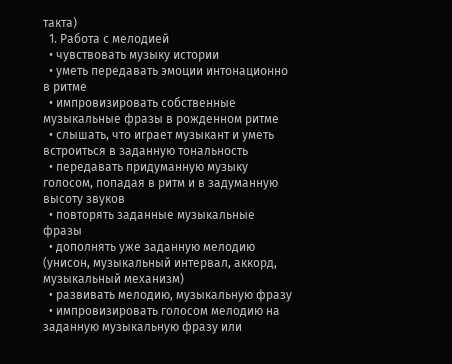такта)
  1. Работа с мелодией
  • чувствовать музыку истории
  • уметь передавать эмоции интонационно в ритме
  • импровизировать собственные музыкальные фразы в рожденном ритме
  • слышать, что играет музыкант и уметь встроиться в заданную тональность
  • передавать придуманную музыку голосом, попадая в ритм и в задуманную высоту звуков
  • повторять заданные музыкальные фразы
  • дополнять уже заданную мелодию (унисон, музыкальный интервал, аккорд, музыкальный механизм)
  • развивать мелодию, музыкальную фразу
  • импровизировать голосом мелодию на заданную музыкальную фразу или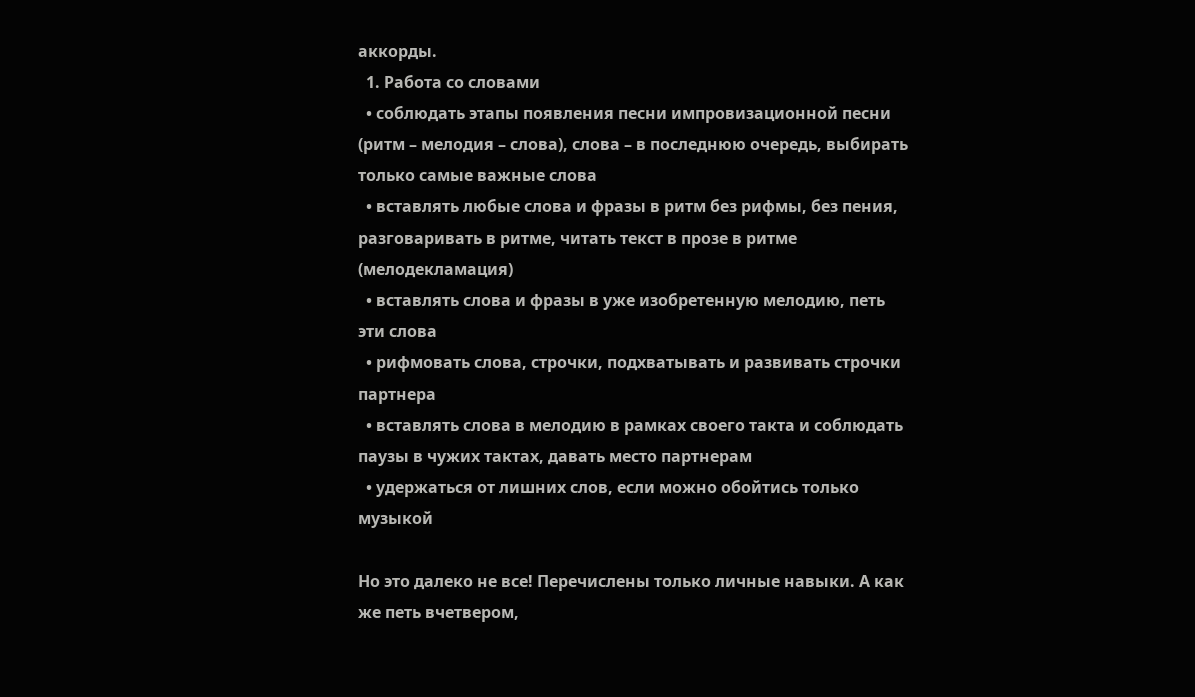аккорды.
  1. Работа со словами
  • соблюдать этапы появления песни импровизационной песни (ритм – мелодия – слова), слова – в последнюю очередь, выбирать только самые важные слова
  • вставлять любые слова и фразы в ритм без рифмы, без пения, разговаривать в ритме, читать текст в прозе в ритме (мелодекламация)
  • вставлять слова и фразы в уже изобретенную мелодию, петь эти слова
  • рифмовать слова, строчки, подхватывать и развивать строчки партнера
  • вставлять слова в мелодию в рамках своего такта и соблюдать паузы в чужих тактах, давать место партнерам
  • удержаться от лишних слов, если можно обойтись только музыкой

Но это далеко не все! Перечислены только личные навыки. А как же петь вчетвером,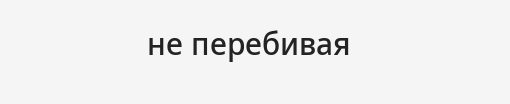не перебивая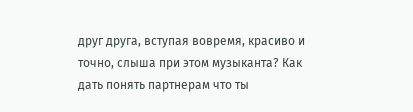друг друга, вступая вовремя, красиво и точно, слыша при этом музыканта? Как дать понять партнерам что ты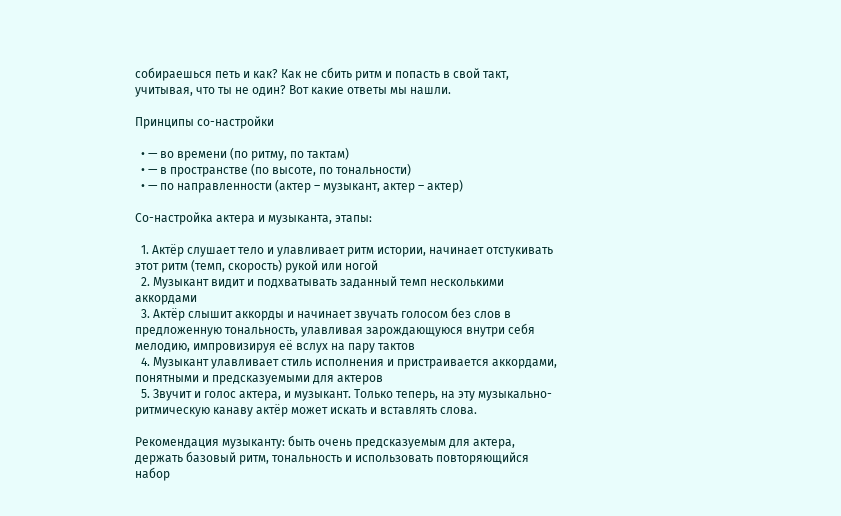собираешься петь и как? Как не сбить ритм и попасть в свой такт, учитывая, что ты не один? Вот какие ответы мы нашли.

Принципы со-настройки

  • — во времени (по ритму, по тактам)
  • — в пространстве (по высоте, по тональности)
  • — по направленности (актер – музыкант, актер – актер)

Со-настройка актера и музыканта, этапы:

  1. Актёр слушает тело и улавливает ритм истории, начинает отстукивать этот ритм (темп, скорость) рукой или ногой
  2. Музыкант видит и подхватывать заданный темп несколькими аккордами
  3. Актёр слышит аккорды и начинает звучать голосом без слов в предложенную тональность, улавливая зарождающуюся внутри себя мелодию, импровизируя её вслух на пару тактов
  4. Музыкант улавливает стиль исполнения и пристраивается аккордами, понятными и предсказуемыми для актеров
  5. Звучит и голос актера, и музыкант. Только теперь, на эту музыкально-ритмическую канаву актёр может искать и вставлять слова.

Рекомендация музыканту: быть очень предсказуемым для актера, держать базовый ритм, тональность и использовать повторяющийся набор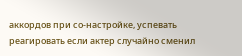аккордов при со-настройке, успевать реагировать если актер случайно сменил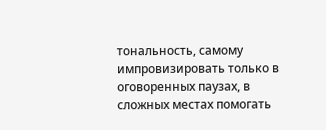тональность, самому импровизировать только в оговоренных паузах, в сложных местах помогать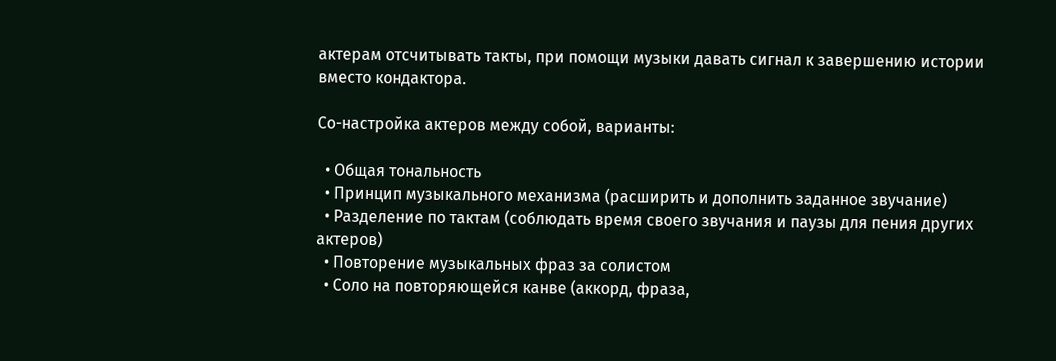актерам отсчитывать такты, при помощи музыки давать сигнал к завершению истории вместо кондактора.

Со-настройка актеров между собой, варианты:

  • Общая тональность
  • Принцип музыкального механизма (расширить и дополнить заданное звучание)
  • Разделение по тактам (соблюдать время своего звучания и паузы для пения других актеров)
  • Повторение музыкальных фраз за солистом
  • Соло на повторяющейся канве (аккорд, фраза,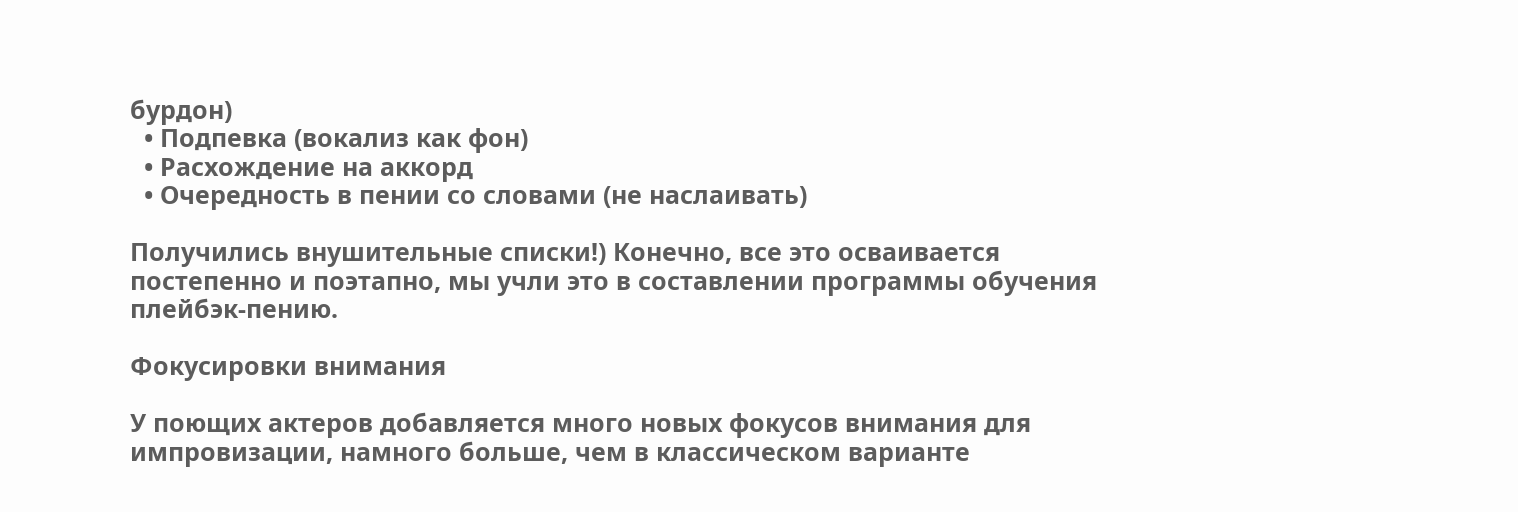бурдон)
  • Подпевка (вокализ как фон)
  • Расхождение на аккорд
  • Очередность в пении со словами (не наслаивать)

Получились внушительные списки!) Конечно, все это осваивается постепенно и поэтапно, мы учли это в составлении программы обучения плейбэк-пению.

Фокусировки внимания

У поющих актеров добавляется много новых фокусов внимания для импровизации, намного больше, чем в классическом варианте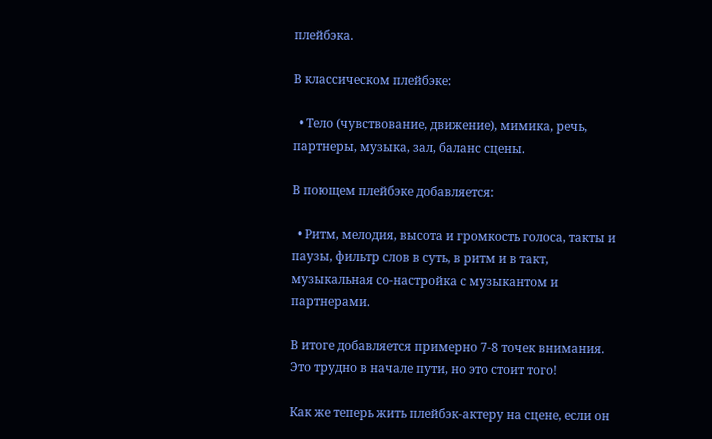плейбэка.

В классическом плейбэке:

  • Тело (чувствование, движение), мимика, речь, партнеры, музыка, зал, баланс сцены.

В поющем плейбэке добавляется:

  • Ритм, мелодия, высота и громкость голоса, такты и паузы, фильтр слов в суть, в ритм и в такт,  музыкальная со-настройка с музыкантом и партнерами.

В итоге добавляется примерно 7-8 точек внимания. Это трудно в начале пути, но это стоит того!

Как же теперь жить плейбэк-актеру на сцене, если он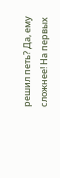решил петь? Да, ему сложнее! На первых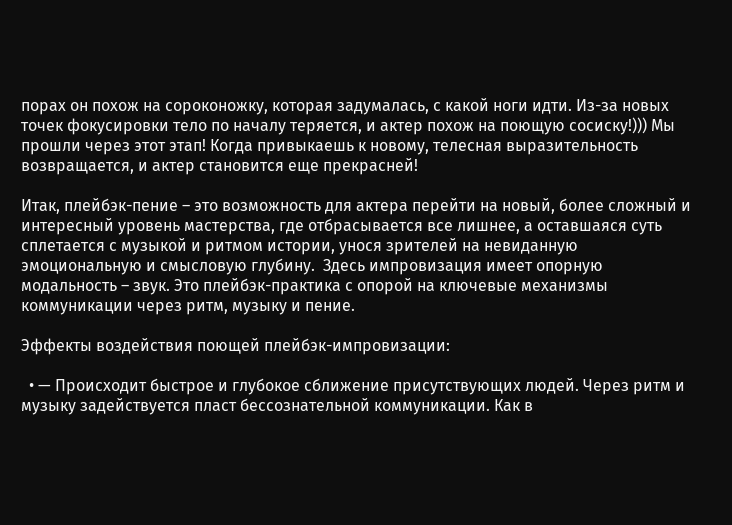порах он похож на сороконожку, которая задумалась, с какой ноги идти. Из-за новых точек фокусировки тело по началу теряется, и актер похож на поющую сосиску!))) Мы прошли через этот этап! Когда привыкаешь к новому, телесная выразительность возвращается, и актер становится еще прекрасней!

Итак, плейбэк-пение – это возможность для актера перейти на новый, более сложный и интересный уровень мастерства, где отбрасывается все лишнее, а оставшаяся суть сплетается с музыкой и ритмом истории, унося зрителей на невиданную эмоциональную и смысловую глубину.  Здесь импровизация имеет опорную модальность – звук. Это плейбэк-практика с опорой на ключевые механизмы коммуникации через ритм, музыку и пение.

Эффекты воздействия поющей плейбэк-импровизации:

  • — Происходит быстрое и глубокое сближение присутствующих людей. Через ритм и музыку задействуется пласт бессознательной коммуникации. Как в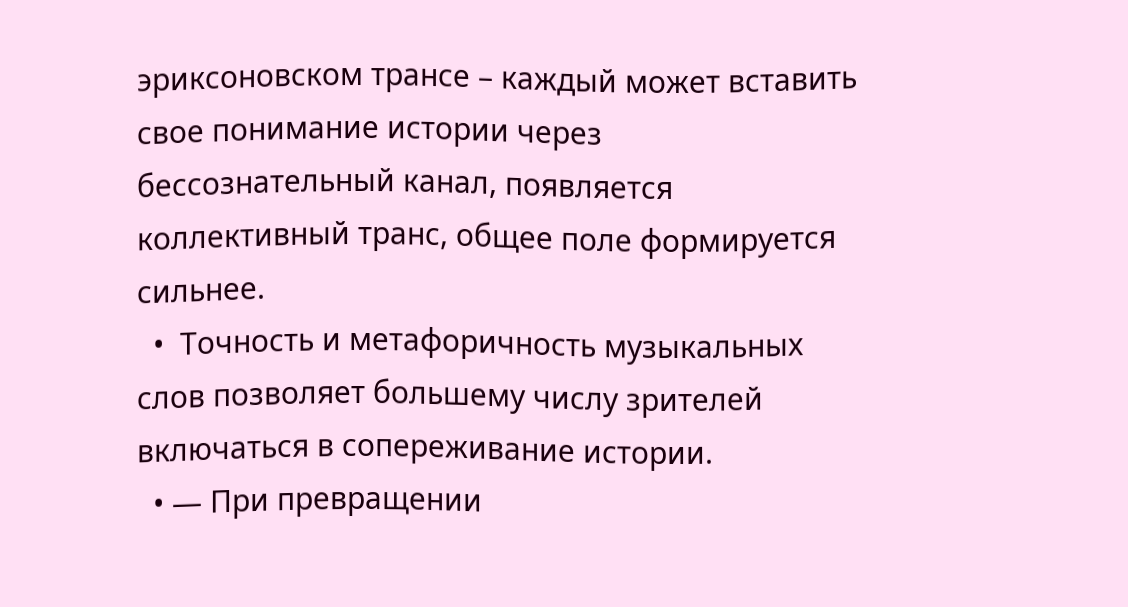эриксоновском трансе – каждый может вставить свое понимание истории через бессознательный канал, появляется коллективный транс, общее поле формируется сильнее.
  •  Точность и метафоричность музыкальных слов позволяет большему числу зрителей включаться в сопереживание истории.
  • — При превращении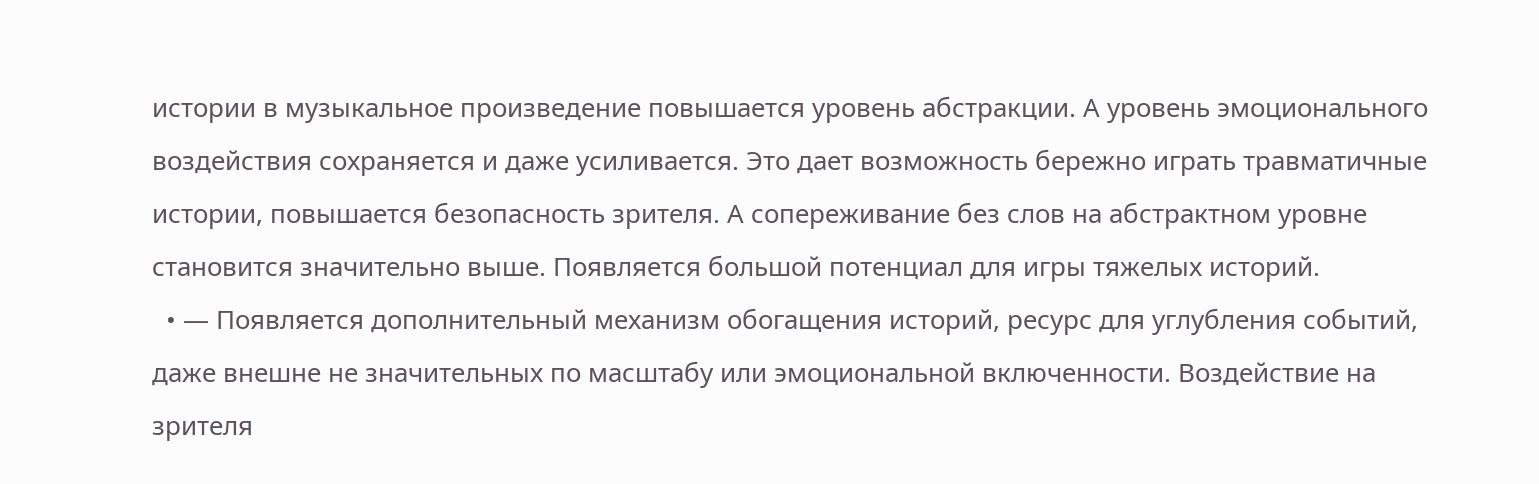истории в музыкальное произведение повышается уровень абстракции. А уровень эмоционального воздействия сохраняется и даже усиливается. Это дает возможность бережно играть травматичные истории, повышается безопасность зрителя. А сопереживание без слов на абстрактном уровне становится значительно выше. Появляется большой потенциал для игры тяжелых историй.
  • — Появляется дополнительный механизм обогащения историй, ресурс для углубления событий, даже внешне не значительных по масштабу или эмоциональной включенности. Воздействие на зрителя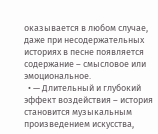оказывается в любом случае, даже при несодержательных историях в песне появляется содержание – смысловое или эмоциональное.
  • — Длительный и глубокий эффект воздействия – история становится музыкальным произведением искусства,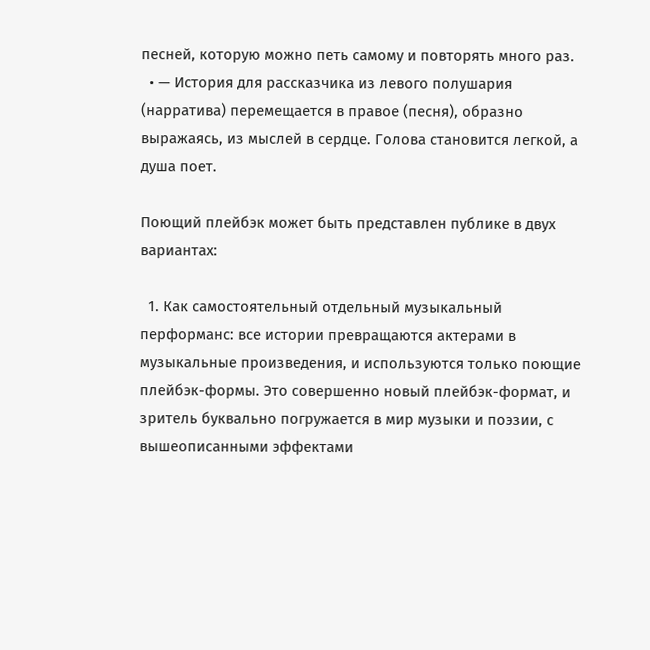песней, которую можно петь самому и повторять много раз.
  • — История для рассказчика из левого полушария (нарратива) перемещается в правое (песня), образно выражаясь, из мыслей в сердце. Голова становится легкой, а душа поет.

Поющий плейбэк может быть представлен публике в двух вариантах:

  1. Как самостоятельный отдельный музыкальный перформанс: все истории превращаются актерами в музыкальные произведения, и используются только поющие плейбэк-формы. Это совершенно новый плейбэк-формат, и зритель буквально погружается в мир музыки и поэзии, с вышеописанными эффектами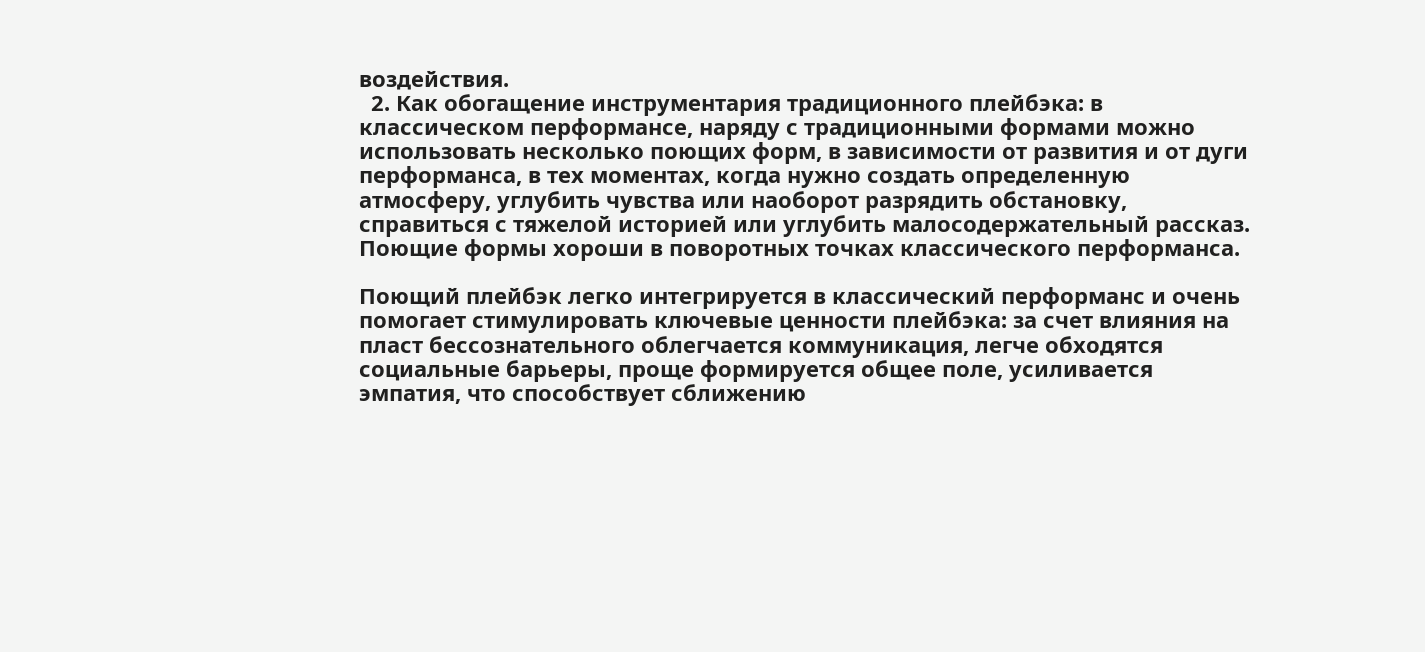воздействия.
  2. Как обогащение инструментария традиционного плейбэка: в классическом перформансе, наряду с традиционными формами можно использовать несколько поющих форм, в зависимости от развития и от дуги перформанса, в тех моментах, когда нужно создать определенную атмосферу, углубить чувства или наоборот разрядить обстановку, справиться с тяжелой историей или углубить малосодержательный рассказ. Поющие формы хороши в поворотных точках классического перформанса.

Поющий плейбэк легко интегрируется в классический перформанс и очень помогает стимулировать ключевые ценности плейбэка: за счет влияния на пласт бессознательного облегчается коммуникация, легче обходятся социальные барьеры, проще формируется общее поле, усиливается эмпатия, что способствует сближению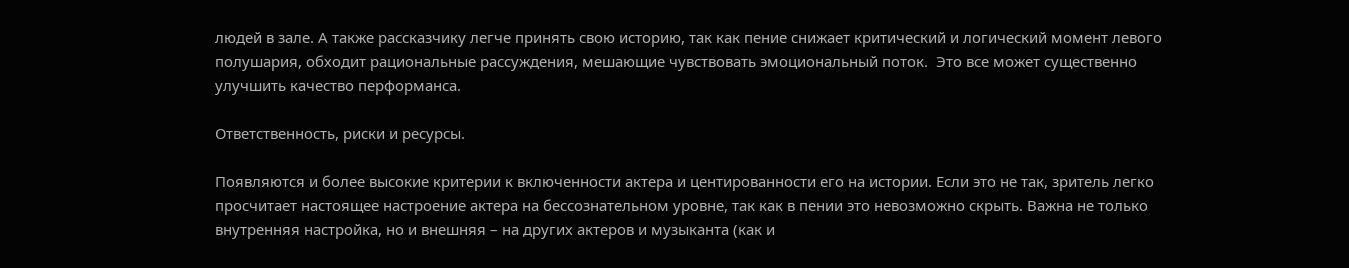людей в зале. А также рассказчику легче принять свою историю, так как пение снижает критический и логический момент левого полушария, обходит рациональные рассуждения, мешающие чувствовать эмоциональный поток.  Это все может существенно  улучшить качество перформанса.

Ответственность, риски и ресурсы.

Появляются и более высокие критерии к включенности актера и центированности его на истории. Если это не так, зритель легко просчитает настоящее настроение актера на бессознательном уровне, так как в пении это невозможно скрыть. Важна не только внутренняя настройка, но и внешняя – на других актеров и музыканта (как и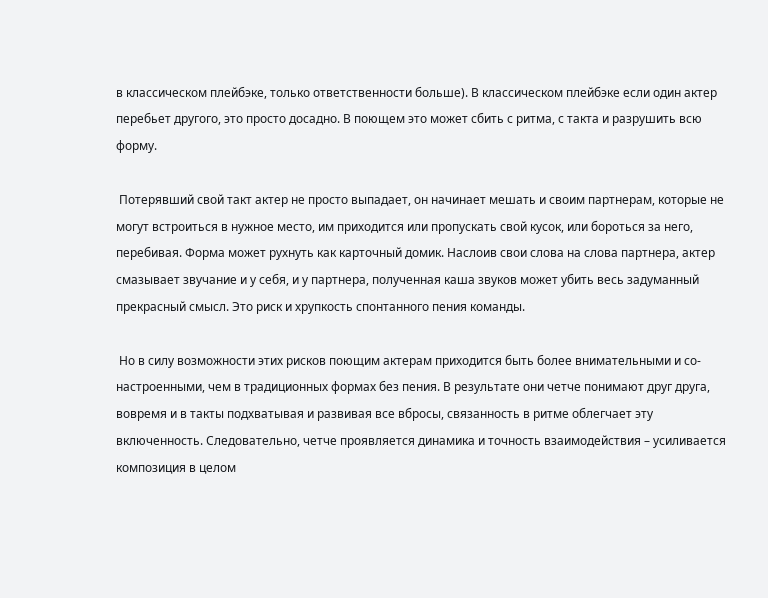в классическом плейбэке, только ответственности больше). В классическом плейбэке если один актер перебьет другого, это просто досадно. В поющем это может сбить с ритма, с такта и разрушить всю форму.

 Потерявший свой такт актер не просто выпадает, он начинает мешать и своим партнерам, которые не могут встроиться в нужное место, им приходится или пропускать свой кусок, или бороться за него, перебивая. Форма может рухнуть как карточный домик. Наслоив свои слова на слова партнера, актер смазывает звучание и у себя, и у партнера, полученная каша звуков может убить весь задуманный прекрасный смысл. Это риск и хрупкость спонтанного пения команды.

 Но в силу возможности этих рисков поющим актерам приходится быть более внимательными и со-настроенными, чем в традиционных формах без пения. В результате они четче понимают друг друга, вовремя и в такты подхватывая и развивая все вбросы, связанность в ритме облегчает эту включенность. Следовательно, четче проявляется динамика и точность взаимодействия – усиливается композиция в целом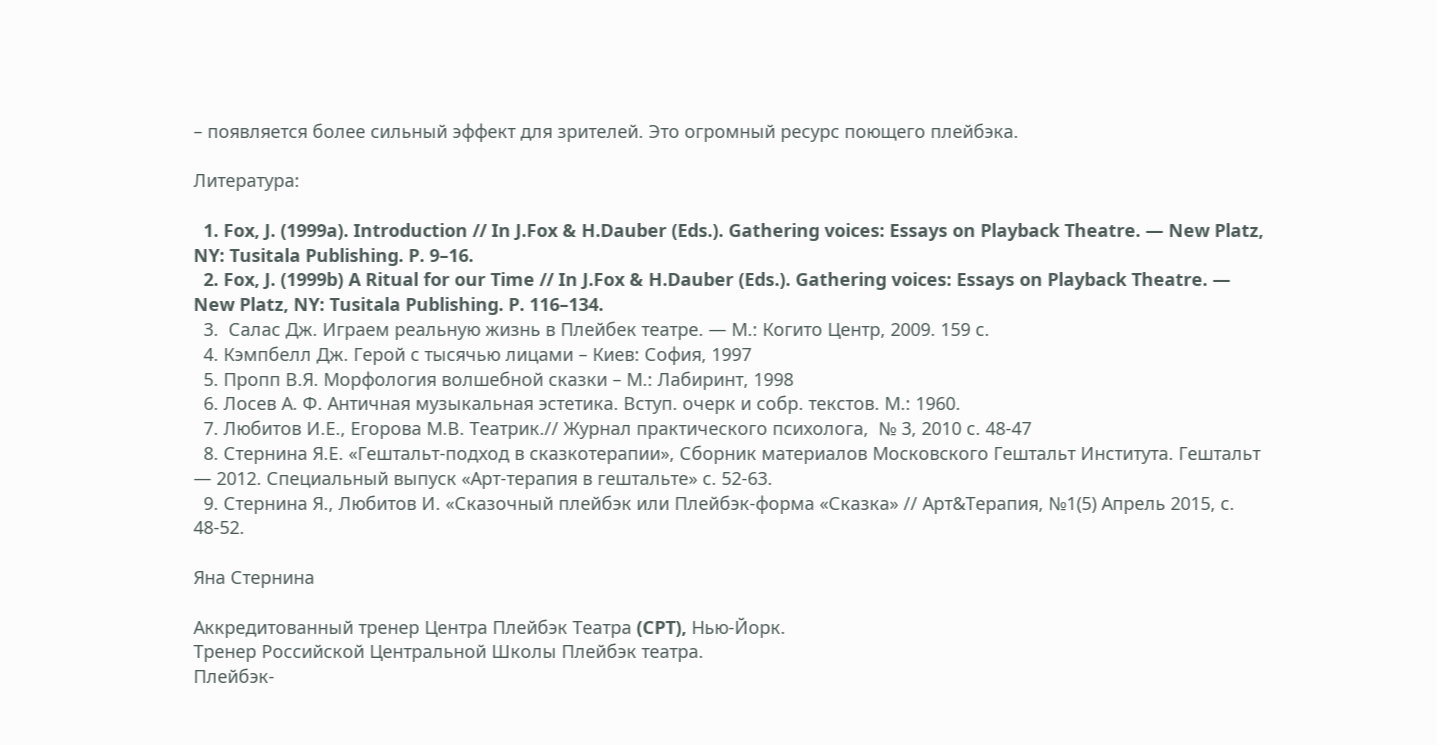– появляется более сильный эффект для зрителей. Это огромный ресурс поющего плейбэка.

Литература:

  1. Fox, J. (1999a). Introduction // In J.Fox & H.Dauber (Eds.). Gathering voices: Essays on Playback Theatre. — New Platz, NY: Tusitala Publishing. P. 9–16.
  2. Fox, J. (1999b) A Ritual for our Time // In J.Fox & H.Dauber (Eds.). Gathering voices: Essays on Playback Theatre. — New Platz, NY: Tusitala Publishing. P. 116–134.
  3.  Салас Дж. Играем реальную жизнь в Плейбек театре. — М.: Когито Центр, 2009. 159 с.
  4. Кэмпбелл Дж. Герой с тысячью лицами – Киев: София, 1997
  5. Пропп В.Я. Морфология волшебной сказки – М.: Лабиринт, 1998
  6. Лосев А. Ф. Античная музыкальная эстетика. Вступ. очерк и собр. текстов. М.: 1960.
  7. Любитов И.Е., Егорова М.В. Театрик.// Журнал практического психолога,  № 3, 2010 с. 48-47
  8. Стернина Я.Е. «Гештальт-подход в сказкотерапии», Сборник материалов Московского Гештальт Института. Гештальт — 2012. Специальный выпуск «Арт-терапия в гештальте» с. 52-63.
  9. Стернина Я., Любитов И. «Сказочный плейбэк или Плейбэк-форма «Сказка» // Арт&Терапия, №1(5) Апрель 2015, с. 48-52.

Яна Стернина

Аккредитованный тренер Центра Плейбэк Театра (CPT), Нью-Йорк.
Тренер Российской Центральной Школы Плейбэк театра.
Плейбэк-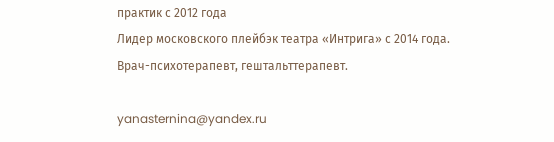практик с 2012 года
Лидер московского плейбэк театра «Интрига» с 2014 года.
Врач-психотерапевт, гештальттерапевт.

yanasternina@yandex.ru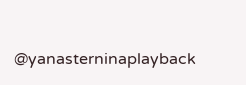@yanasterninaplayback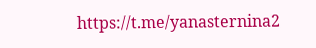https://t.me/yanasternina2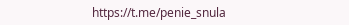https://t.me/penie_snula